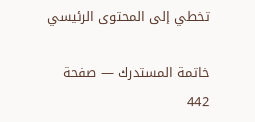تخطي إلى المحتوى الرئيسي

خاتمة المستدرك — صفحة 442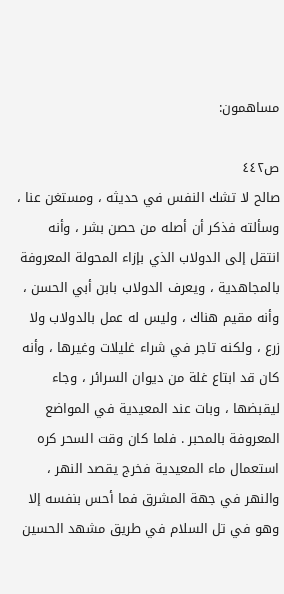مساهمون:

ص٤٤٢
صالح لا تشك النفس في حديثه ، ومستغن عنا ، وسألته فذكر أن أصله من حصن بشر ، وأنه انتقل إلى الدولاب الذي بإزاء المحولة المعروفة بالمجاهدية ، ويعرف الدولاب بابن أبي الحسن ، وأنه مقيم هناك ، وليس له عمل بالدولاب ولا زرع ، ولكنه تاجر في شراء غليلات وغيرها ، وأنه كان قد ابتاع غلة من ديوان السرائر ، وجاء ليقبضها ، وبات عند المعيدية في المواضع المعروفة بالمحبر . فلما كان وقت السحر كره استعمال ماء المعيدية فخرج يقصد النهر ، والنهر في جهة المشرق فما أحس بنفسه إلا وهو في تل السلام في طريق مشهد الحسين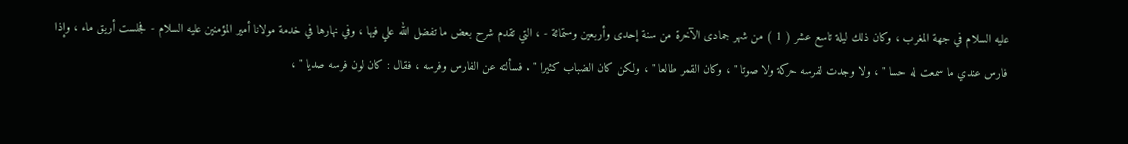عليه السلام في جهة المغرب ، وكان ذلك ليلة تاسع عشر ( 1 ) من شهر جمادى الآخرة من سنة إحدى وأربعين وستمائة - ، التي تقدم شرح بعض ما تفضل الله علي فيها ، وفي نهارها في خدمة مولانا أمير المؤمنين عليه السلام - فجلست أريق ماء ، وإذا فارس عندي ما سمعت له حسا " ، ولا وجدت لفرسه حركة ولا صوتا " ، وكان القمر طالعا " ، ولكن كان الضباب كثيرا " . فسألته عن الفارس وفرسه ، فقال : كان لون فرسه صديا " ،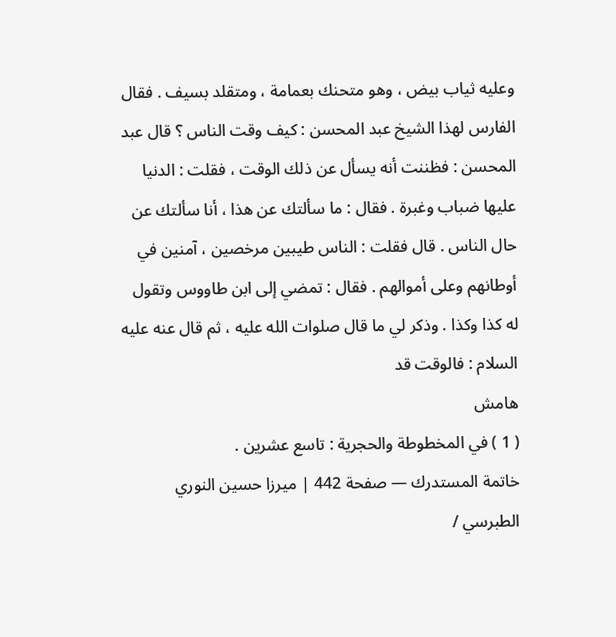وعليه ثياب بيض ، وهو متحنك بعمامة ، ومتقلد بسيف . فقال الفارس لهذا الشيخ عبد المحسن : كيف وقت الناس ؟ قال عبد المحسن : فظننت أنه يسأل عن ذلك الوقت ، فقلت : الدنيا عليها ضباب وغبرة . فقال : ما سألتك عن هذا ، أنا سألتك عن حال الناس . قال فقلت : الناس طيبين مرخصين ، آمنين في أوطانهم وعلى أموالهم . فقال : تمضي إلى ابن طاووس وتقول له كذا وكذا . وذكر لي ما قال صلوات الله عليه ، ثم قال عنه عليه السلام : فالوقت قد
هامش
( 1 ) في المخطوطة والحجرية : تاسع عشرين .
خاتمة المستدرك — صفحة 442 | ميرزا حسين النوري الطبرسي /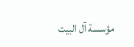مؤسسة آل البيت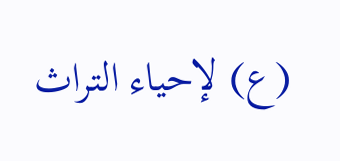(ع) لإحياء التراث